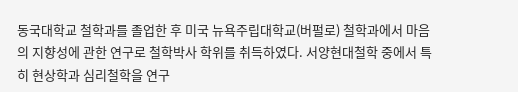동국대학교 철학과를 졸업한 후 미국 뉴욕주립대학교(버펄로) 철학과에서 마음의 지향성에 관한 연구로 철학박사 학위를 취득하였다. 서양현대철학 중에서 특히 현상학과 심리철학을 연구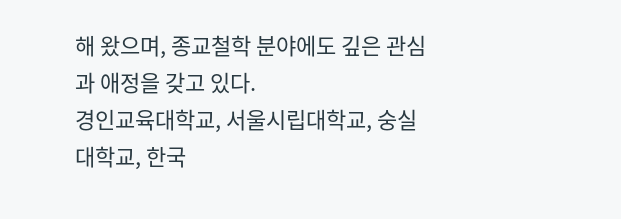해 왔으며, 종교철학 분야에도 깊은 관심과 애정을 갖고 있다.
경인교육대학교, 서울시립대학교, 숭실대학교, 한국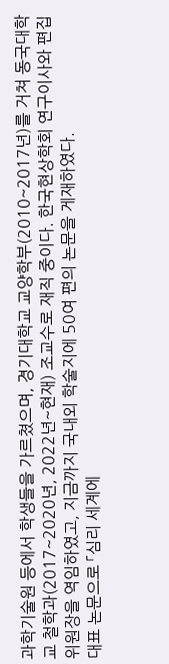과학기술원 등에서 학생들을 가르쳤으며, 경기대학교 교양학부(2010~2017년)를 거쳐 동국대학교 철학과(2017~2020년, 2022년~현재) 조교수로 재직 중이다. 한국현상학회 연구이사와 편집위원장을 역임하였고, 지금까지 국내외 학술지에 50여 편의 논문을 게재하였다.
대표 논문으로 「심리 세계에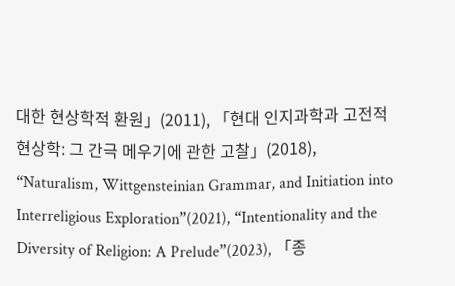대한 현상학적 환원」(2011), 「현대 인지과학과 고전적 현상학: 그 간극 메우기에 관한 고찰」(2018), “Naturalism, Wittgensteinian Grammar, and Initiation into Interreligious Exploration”(2021), “Intentionality and the Diversity of Religion: A Prelude”(2023), 「종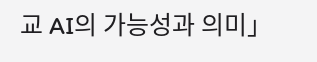교 AI의 가능성과 의미」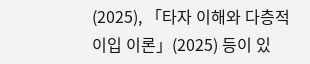(2025), 「타자 이해와 다층적 이입 이론」(2025) 등이 있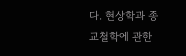다. 현상학과 종교철학에 관한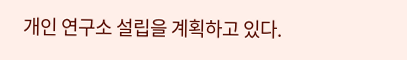개인 연구소 설립을 계획하고 있다.